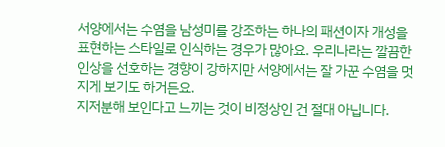서양에서는 수염을 남성미를 강조하는 하나의 패션이자 개성을 표현하는 스타일로 인식하는 경우가 많아요. 우리나라는 깔끔한 인상을 선호하는 경향이 강하지만 서양에서는 잘 가꾼 수염을 멋지게 보기도 하거든요.
지저분해 보인다고 느끼는 것이 비정상인 건 절대 아닙니다.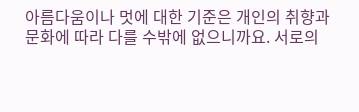아름다움이나 멋에 대한 기준은 개인의 취향과 문화에 따라 다를 수밖에 없으니까요. 서로의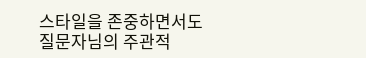스타일을 존중하면서도 질문자님의 주관적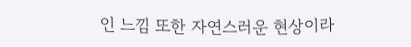인 느낌 또한 자연스러운 현상이라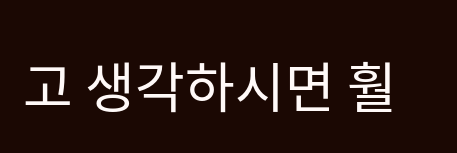고 생각하시면 훨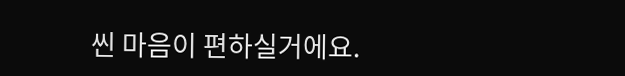씬 마음이 편하실거에요.